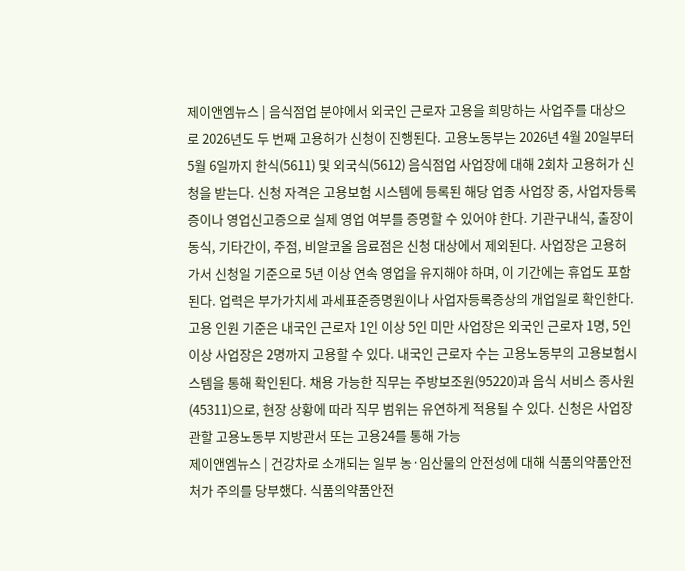제이앤엠뉴스 | 음식점업 분야에서 외국인 근로자 고용을 희망하는 사업주를 대상으로 2026년도 두 번째 고용허가 신청이 진행된다. 고용노동부는 2026년 4월 20일부터 5월 6일까지 한식(5611) 및 외국식(5612) 음식점업 사업장에 대해 2회차 고용허가 신청을 받는다. 신청 자격은 고용보험 시스템에 등록된 해당 업종 사업장 중, 사업자등록증이나 영업신고증으로 실제 영업 여부를 증명할 수 있어야 한다. 기관구내식, 출장이동식, 기타간이, 주점, 비알코올 음료점은 신청 대상에서 제외된다. 사업장은 고용허가서 신청일 기준으로 5년 이상 연속 영업을 유지해야 하며, 이 기간에는 휴업도 포함된다. 업력은 부가가치세 과세표준증명원이나 사업자등록증상의 개업일로 확인한다. 고용 인원 기준은 내국인 근로자 1인 이상 5인 미만 사업장은 외국인 근로자 1명, 5인 이상 사업장은 2명까지 고용할 수 있다. 내국인 근로자 수는 고용노동부의 고용보험시스템을 통해 확인된다. 채용 가능한 직무는 주방보조원(95220)과 음식 서비스 종사원(45311)으로, 현장 상황에 따라 직무 범위는 유연하게 적용될 수 있다. 신청은 사업장 관할 고용노동부 지방관서 또는 고용24를 통해 가능
제이앤엠뉴스 | 건강차로 소개되는 일부 농·임산물의 안전성에 대해 식품의약품안전처가 주의를 당부했다. 식품의약품안전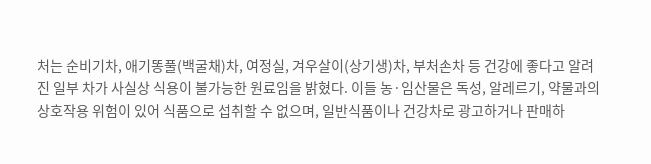처는 순비기차, 애기똥풀(백굴채)차, 여정실, 겨우살이(상기생)차, 부처손차 등 건강에 좋다고 알려진 일부 차가 사실상 식용이 불가능한 원료임을 밝혔다. 이들 농·임산물은 독성, 알레르기, 약물과의 상호작용 위험이 있어 식품으로 섭취할 수 없으며, 일반식품이나 건강차로 광고하거나 판매하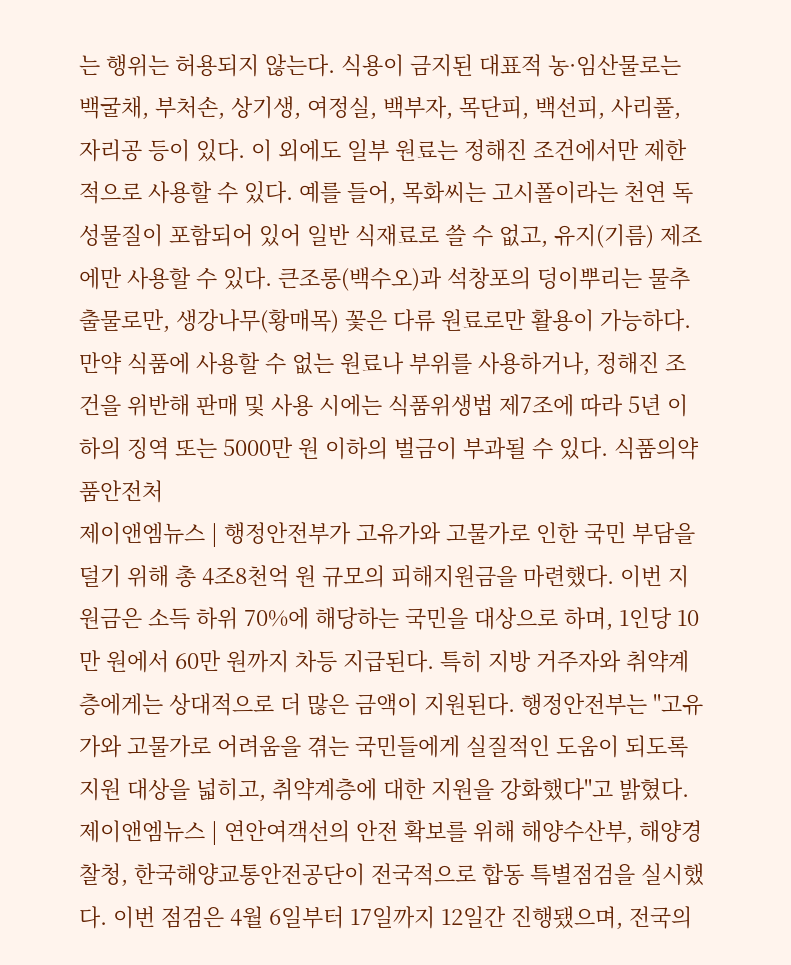는 행위는 허용되지 않는다. 식용이 금지된 대표적 농·임산물로는 백굴채, 부처손, 상기생, 여정실, 백부자, 목단피, 백선피, 사리풀, 자리공 등이 있다. 이 외에도 일부 원료는 정해진 조건에서만 제한적으로 사용할 수 있다. 예를 들어, 목화씨는 고시폴이라는 천연 독성물질이 포함되어 있어 일반 식재료로 쓸 수 없고, 유지(기름) 제조에만 사용할 수 있다. 큰조롱(백수오)과 석창포의 덩이뿌리는 물추출물로만, 생강나무(황매목) 꽃은 다류 원료로만 활용이 가능하다. 만약 식품에 사용할 수 없는 원료나 부위를 사용하거나, 정해진 조건을 위반해 판매 및 사용 시에는 식품위생법 제7조에 따라 5년 이하의 징역 또는 5000만 원 이하의 벌금이 부과될 수 있다. 식품의약품안전처
제이앤엠뉴스 | 행정안전부가 고유가와 고물가로 인한 국민 부담을 덜기 위해 총 4조8천억 원 규모의 피해지원금을 마련했다. 이번 지원금은 소득 하위 70%에 해당하는 국민을 대상으로 하며, 1인당 10만 원에서 60만 원까지 차등 지급된다. 특히 지방 거주자와 취약계층에게는 상대적으로 더 많은 금액이 지원된다. 행정안전부는 "고유가와 고물가로 어려움을 겪는 국민들에게 실질적인 도움이 되도록 지원 대상을 넓히고, 취약계층에 대한 지원을 강화했다"고 밝혔다.
제이앤엠뉴스 | 연안여객선의 안전 확보를 위해 해양수산부, 해양경찰청, 한국해양교통안전공단이 전국적으로 합동 특별점검을 실시했다. 이번 점검은 4월 6일부터 17일까지 12일간 진행됐으며, 전국의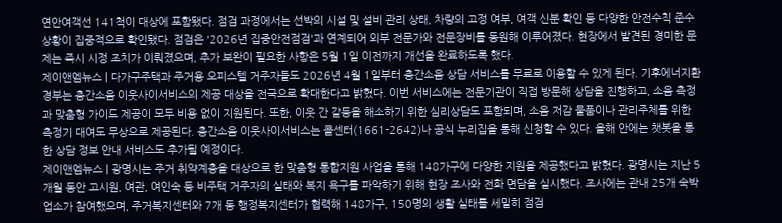연안여객선 141척이 대상에 포함됐다. 점검 과정에서는 선박의 시설 및 설비 관리 상태, 차량의 고정 여부, 여객 신분 확인 등 다양한 안전수칙 준수 상황이 집중적으로 확인됐다. 점검은 '2026년 집중안전점검'과 연계되어 외부 전문가와 전문장비를 동원해 이루어졌다. 현장에서 발견된 경미한 문제는 즉시 시정 조치가 이뤄졌으며, 추가 보완이 필요한 사항은 5월 1일 이전까지 개선을 완료하도록 했다.
제이앤엠뉴스 | 다가구주택과 주거용 오피스텔 거주자들도 2026년 4월 1일부터 층간소음 상담 서비스를 무료로 이용할 수 있게 된다. 기후에너지환경부는 층간소음 이웃사이서비스의 제공 대상을 전국으로 확대한다고 밝혔다. 이번 서비스에는 전문기관이 직접 방문해 상담을 진행하고, 소음 측정과 맞춤형 가이드 제공이 모두 비용 없이 지원된다. 또한, 이웃 간 갈등을 해소하기 위한 심리상담도 포함되며, 소음 저감 물품이나 관리주체를 위한 측정기 대여도 무상으로 제공된다. 층간소음 이웃사이서비스는 콜센터(1661-2642)나 공식 누리집을 통해 신청할 수 있다. 올해 안에는 챗봇을 통한 상담 정보 안내 서비스도 추가될 예정이다.
제이앤엠뉴스 | 광명시는 주거 취약계층을 대상으로 한 맞춤형 통합지원 사업을 통해 148가구에 다양한 지원을 제공했다고 밝혔다. 광명시는 지난 5개월 동안 고시원, 여관, 여인숙 등 비주택 거주자의 실태와 복지 욕구를 파악하기 위해 현장 조사와 전화 면담을 실시했다. 조사에는 관내 25개 숙박업소가 참여했으며, 주거복지센터와 7개 동 행정복지센터가 협력해 148가구, 150명의 생활 실태를 세밀히 점검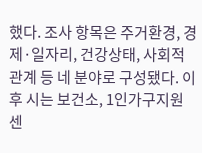했다. 조사 항목은 주거환경, 경제·일자리, 건강상태, 사회적 관계 등 네 분야로 구성됐다. 이후 시는 보건소, 1인가구지원센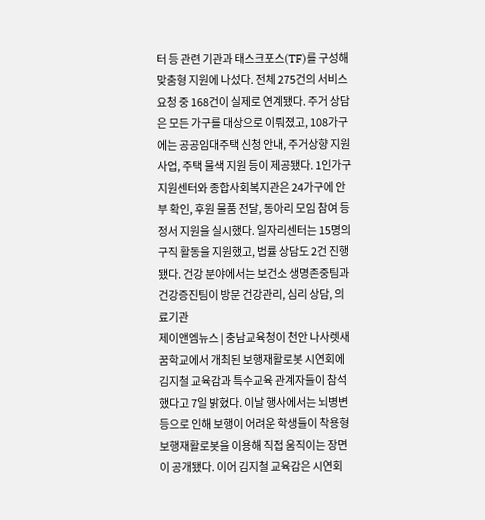터 등 관련 기관과 태스크포스(TF)를 구성해 맞춤형 지원에 나섰다. 전체 275건의 서비스 요청 중 168건이 실제로 연계됐다. 주거 상담은 모든 가구를 대상으로 이뤄졌고, 108가구에는 공공임대주택 신청 안내, 주거상향 지원사업, 주택 물색 지원 등이 제공됐다. 1인가구지원센터와 종합사회복지관은 24가구에 안부 확인, 후원 물품 전달, 동아리 모임 참여 등 정서 지원을 실시했다. 일자리센터는 15명의 구직 활동을 지원했고, 법률 상담도 2건 진행됐다. 건강 분야에서는 보건소 생명존중팀과 건강증진팀이 방문 건강관리, 심리 상담, 의료기관
제이앤엠뉴스 | 충남교육청이 천안 나사렛새꿈학교에서 개최된 보행재활로봇 시연회에 김지철 교육감과 특수교육 관계자들이 참석했다고 7일 밝혔다. 이날 행사에서는 뇌병변 등으로 인해 보행이 어려운 학생들이 착용형 보행재활로봇을 이용해 직접 움직이는 장면이 공개됐다. 이어 김지철 교육감은 시연회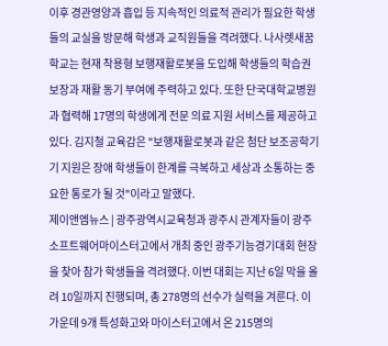이후 경관영양과 흡입 등 지속적인 의료적 관리가 필요한 학생들의 교실을 방문해 학생과 교직원들을 격려했다. 나사렛새꿈학교는 현재 착용형 보행재활로봇을 도입해 학생들의 학습권 보장과 재활 동기 부여에 주력하고 있다. 또한 단국대학교병원과 협력해 17명의 학생에게 전문 의료 지원 서비스를 제공하고 있다. 김지철 교육감은 "보행재활로봇과 같은 첨단 보조공학기기 지원은 장애 학생들이 한계를 극복하고 세상과 소통하는 중요한 통로가 될 것"이라고 말했다.
제이앤엠뉴스 | 광주광역시교육청과 광주시 관계자들이 광주소프트웨어마이스터고에서 개최 중인 광주기능경기대회 현장을 찾아 참가 학생들을 격려했다. 이번 대회는 지난 6일 막을 올려 10일까지 진행되며, 총 278명의 선수가 실력을 겨룬다. 이 가운데 9개 특성화고와 마이스터고에서 온 215명의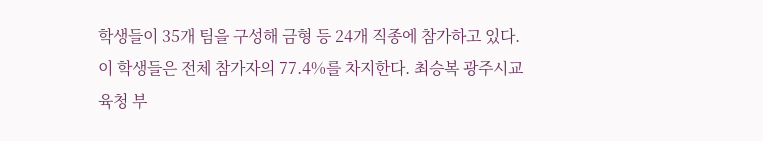학생들이 35개 팀을 구성해 금형 등 24개 직종에 참가하고 있다. 이 학생들은 전체 참가자의 77.4%를 차지한다. 최승복 광주시교육청 부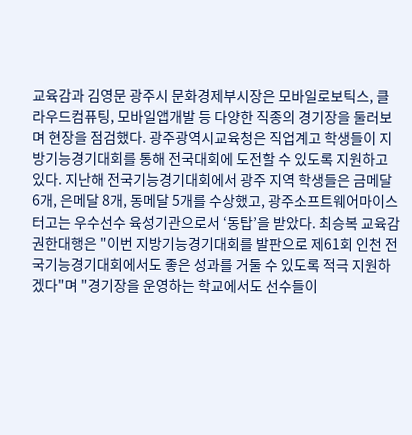교육감과 김영문 광주시 문화경제부시장은 모바일로보틱스, 클라우드컴퓨팅, 모바일앱개발 등 다양한 직종의 경기장을 둘러보며 현장을 점검했다. 광주광역시교육청은 직업계고 학생들이 지방기능경기대회를 통해 전국대회에 도전할 수 있도록 지원하고 있다. 지난해 전국기능경기대회에서 광주 지역 학생들은 금메달 6개, 은메달 8개, 동메달 5개를 수상했고, 광주소프트웨어마이스터고는 우수선수 육성기관으로서 ‘동탑’을 받았다. 최승복 교육감 권한대행은 "이번 지방기능경기대회를 발판으로 제61회 인천 전국기능경기대회에서도 좋은 성과를 거둘 수 있도록 적극 지원하겠다"며 "경기장을 운영하는 학교에서도 선수들이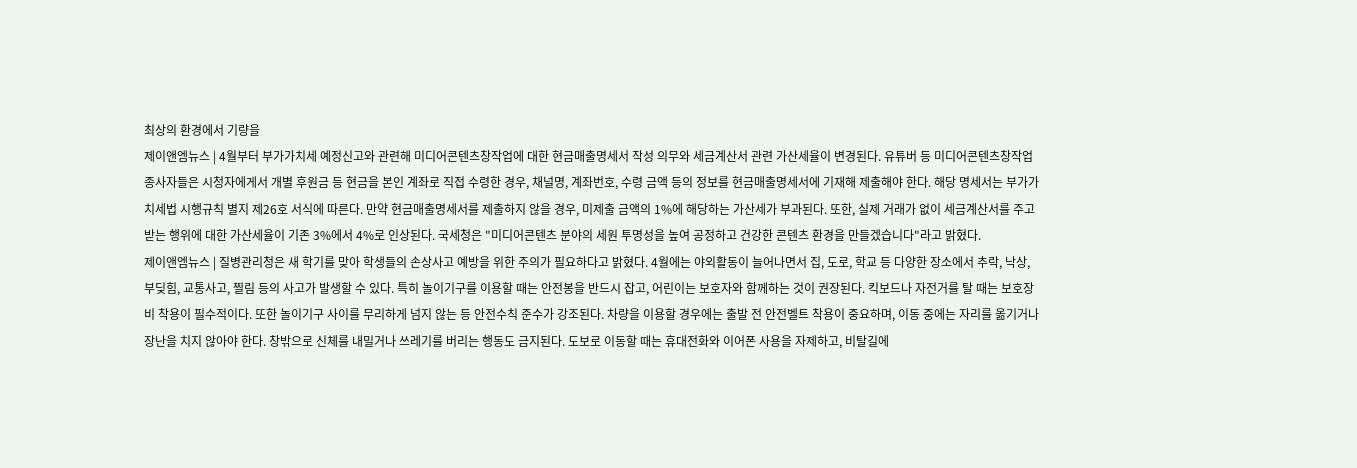최상의 환경에서 기량을
제이앤엠뉴스 | 4월부터 부가가치세 예정신고와 관련해 미디어콘텐츠창작업에 대한 현금매출명세서 작성 의무와 세금계산서 관련 가산세율이 변경된다. 유튜버 등 미디어콘텐츠창작업 종사자들은 시청자에게서 개별 후원금 등 현금을 본인 계좌로 직접 수령한 경우, 채널명, 계좌번호, 수령 금액 등의 정보를 현금매출명세서에 기재해 제출해야 한다. 해당 명세서는 부가가치세법 시행규칙 별지 제26호 서식에 따른다. 만약 현금매출명세서를 제출하지 않을 경우, 미제출 금액의 1%에 해당하는 가산세가 부과된다. 또한, 실제 거래가 없이 세금계산서를 주고받는 행위에 대한 가산세율이 기존 3%에서 4%로 인상된다. 국세청은 "미디어콘텐츠 분야의 세원 투명성을 높여 공정하고 건강한 콘텐츠 환경을 만들겠습니다"라고 밝혔다.
제이앤엠뉴스 | 질병관리청은 새 학기를 맞아 학생들의 손상사고 예방을 위한 주의가 필요하다고 밝혔다. 4월에는 야외활동이 늘어나면서 집, 도로, 학교 등 다양한 장소에서 추락, 낙상, 부딪힘, 교통사고, 찔림 등의 사고가 발생할 수 있다. 특히 놀이기구를 이용할 때는 안전봉을 반드시 잡고, 어린이는 보호자와 함께하는 것이 권장된다. 킥보드나 자전거를 탈 때는 보호장비 착용이 필수적이다. 또한 놀이기구 사이를 무리하게 넘지 않는 등 안전수칙 준수가 강조된다. 차량을 이용할 경우에는 출발 전 안전벨트 착용이 중요하며, 이동 중에는 자리를 옮기거나 장난을 치지 않아야 한다. 창밖으로 신체를 내밀거나 쓰레기를 버리는 행동도 금지된다. 도보로 이동할 때는 휴대전화와 이어폰 사용을 자제하고, 비탈길에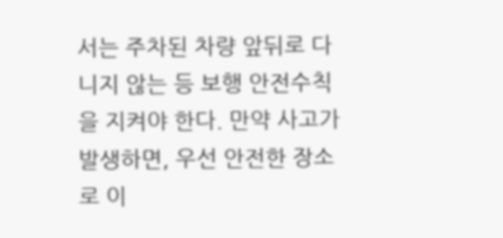서는 주차된 차량 앞뒤로 다니지 않는 등 보행 안전수칙을 지켜야 한다. 만약 사고가 발생하면, 우선 안전한 장소로 이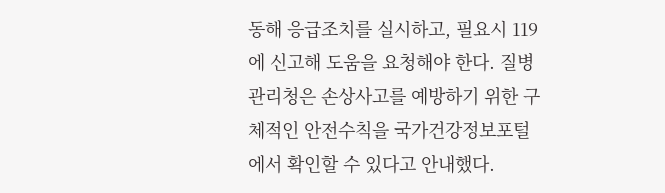동해 응급조치를 실시하고, 필요시 119에 신고해 도움을 요청해야 한다. 질병관리청은 손상사고를 예방하기 위한 구체적인 안전수칙을 국가건강정보포털에서 확인할 수 있다고 안내했다.